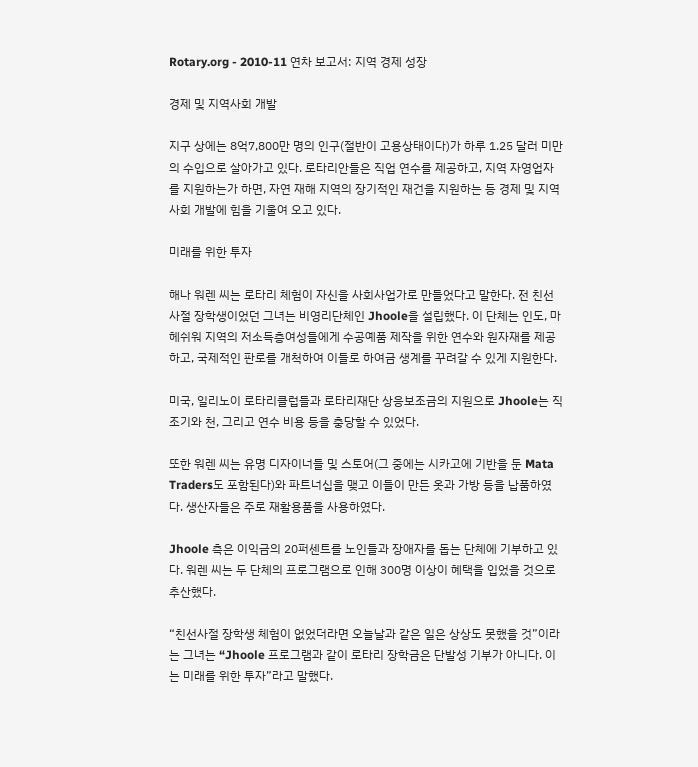Rotary.org - 2010-11 연차 보고서: 지역 경제 성장

경제 및 지역사회 개발

지구 상에는 8억7,800만 명의 인구(절반이 고용상태이다)가 하루 1.25 달러 미만의 수입으로 살아가고 있다. 로타리안들은 직업 연수를 제공하고, 지역 자영업자를 지원하는가 하면, 자연 재해 지역의 장기적인 재건을 지원하는 등 경제 및 지역사회 개발에 힘을 기울여 오고 있다.

미래를 위한 투자

해나 워렌 씨는 로타리 체험이 자신을 사회사업가로 만들었다고 말한다. 전 친선사절 장학생이었던 그녀는 비영리단체인 Jhoole을 설립했다. 이 단체는 인도, 마헤쉬워 지역의 저소득층여성들에게 수공예품 제작을 위한 연수와 원자재를 제공하고, 국제적인 판로를 개척하여 이들로 하여금 생계를 꾸려갈 수 있게 지원한다.

미국, 일리노이 로타리클럽들과 로타리재단 상응보조금의 지원으로 Jhoole는 직조기와 천, 그리고 연수 비용 등을 충당할 수 있었다.

또한 워렌 씨는 유명 디자이너들 및 스토어(그 중에는 시카고에 기반을 둔 Mata Traders도 포함된다)와 파트너십을 맺고 이들이 만든 옷과 가방 등을 납품하였다. 생산자들은 주로 재활용품을 사용하였다.

Jhoole 측은 이익금의 20퍼센트를 노인들과 장애자를 돕는 단체에 기부하고 있다. 워렌 씨는 두 단체의 프로그램으로 인해 300명 이상이 혜택을 입었을 것으로 추산했다.

“친선사절 장학생 체험이 없었더라면 오늘날과 같은 일은 상상도 못했을 것”이라는 그녀는 “Jhoole 프로그램과 같이 로타리 장학금은 단발성 기부가 아니다. 이는 미래를 위한 투자”라고 말했다.